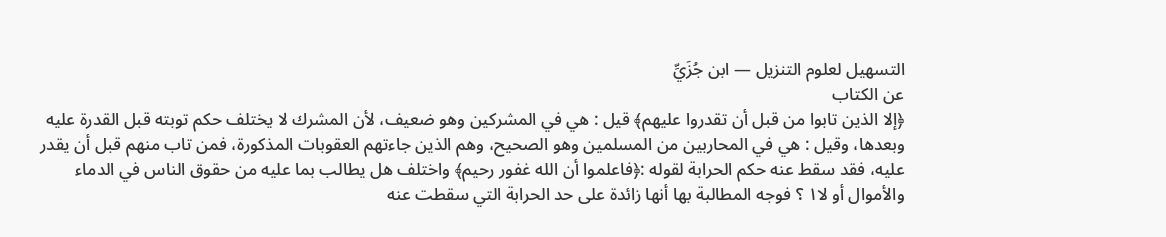التسهيل لعلوم التنزيل — ابن جُزَيِّ
عن الكتاب
﴿إلا الذين تابوا من قبل أن تقدروا عليهم﴾ قيل : هي في المشركين وهو ضعيف، لأن المشرك لا يختلف حكم توبته قبل القدرة عليه وبعدها، وقيل : هي في المحاربين من المسلمين وهو الصحيح، وهم الذين جاءتهم العقوبات المذكورة، فمن تاب منهم قبل أن يقدر عليه، فقد سقط عنه حكم الحرابة لقوله :﴿فاعلموا أن الله غفور رحيم﴾ واختلف هل يطالب بما عليه من حقوق الناس في الدماء والأموال أو لا١ ؟ فوجه المطالبة بها أنها زائدة على حد الحرابة التي سقطت عنه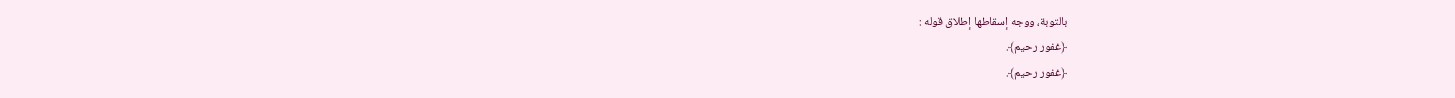بالتوبة، ووجه إسقاطها إطلاق قوله :
﴿غفور رحيم﴾.
﴿غفور رحيم﴾.